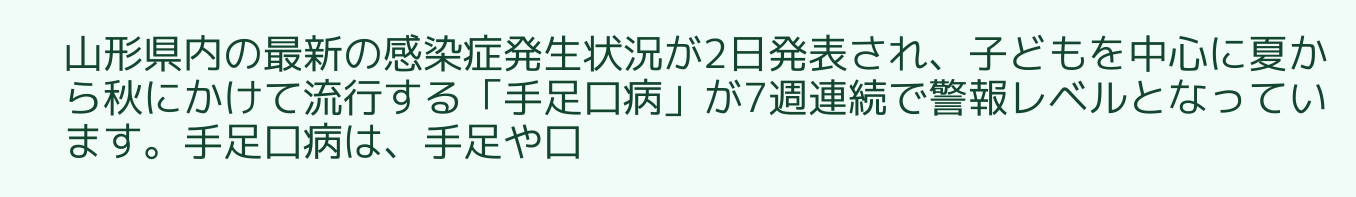山形県内の最新の感染症発生状況が2日発表され、子どもを中心に夏から秋にかけて流行する「手足口病」が7週連続で警報レベルとなっています。手足口病は、手足や口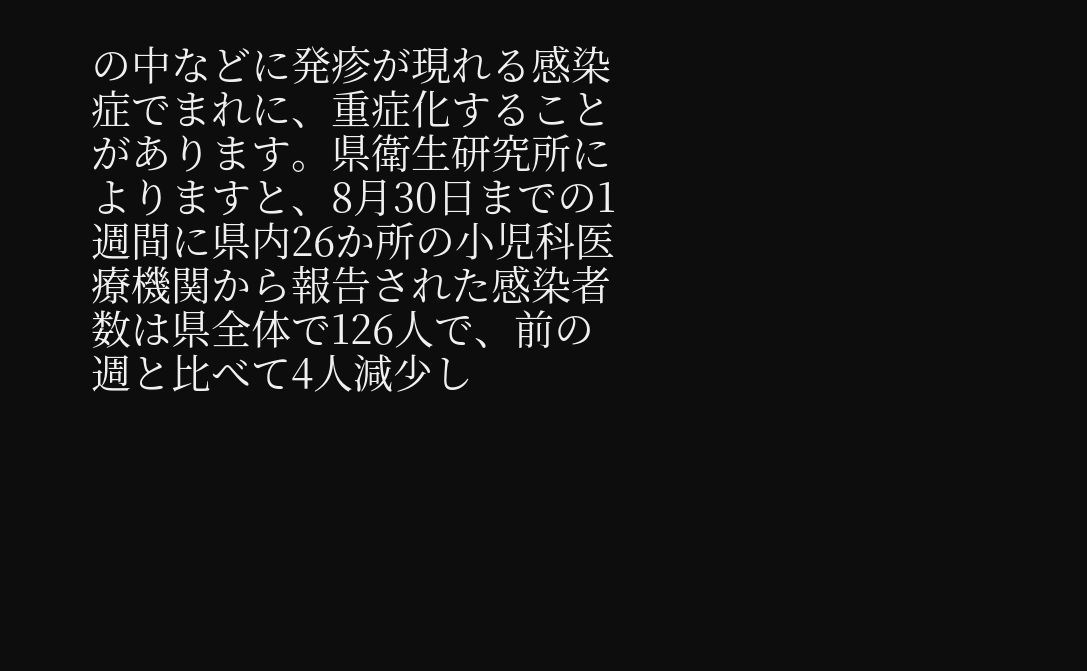の中などに発疹が現れる感染症でまれに、重症化することがあります。県衛生研究所によりますと、8月30日までの1週間に県内26か所の小児科医療機関から報告された感染者数は県全体で126人で、前の週と比べて4人減少し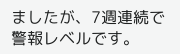ましたが、7週連続で警報レベルです。